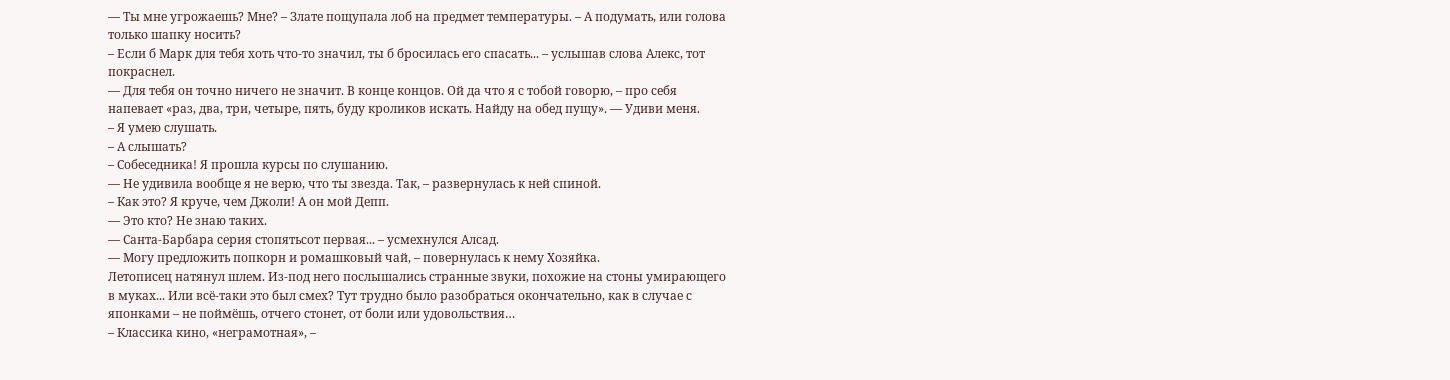— Ты мне угрожаешь? Мне? – Злате пощупала лоб на предмет температуры. – А подумать, или голова только шапку носить?
– Если б Марк для тебя хоть что-то значил, ты б бросилась его спасать... – услышав слова Алекс, тот покраснел.
— Для тебя он точно ничего не значит. В конце концов. Ой да что я с тобой говорю, – про себя напевает «раз, два, три, четыре, пять, буду кроликов искать. Найду на обед пущу». — Удиви меня.
– Я умею слушать.
– А слышать?
– Собеседника! Я прошла курсы по слушанию.
— Не удивила вообще я не верю, что ты звезда. Так, – развернулась к ней спиной.
– Как это? Я круче, чем Джоли! А он мой Депп.
— Это кто? Не знаю таких.
— Санта-Барбара серия стопятьсот первая... – усмехнулся Алсад.
— Могу предложить попкорн и ромашковый чай, – повернулась к нему Хозяйка.
Летописец натянул шлем. Из-под него послышались странные звуки, похожие на стоны умирающего в муках... Или всё-таки это был смех? Тут трудно было разобраться окончательно, как в случае с японками – не поймёшь, отчего стонет, от боли или удовольствия…
– Классика кино, «неграмотная», –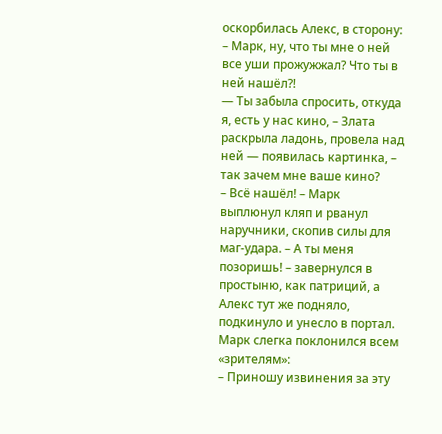оскорбилась Алекс, в сторону: – Марк, ну, что ты мне о ней все уши прожужжал? Что ты в ней нашёл?!
— Ты забыла спросить, откуда я, есть у нас кино, – Злата раскрыла ладонь, провела над ней — появилась картинка, – так зачем мне ваше кино?
– Всё нашёл! – Марк выплюнул кляп и рванул наручники, скопив силы для маг-удара. – А ты меня позоришь! – завернулся в простыню, как патриций, а Алекс тут же подняло, подкинуло и унесло в портал. Марк слегка поклонился всем «зрителям»:
– Приношу извинения за эту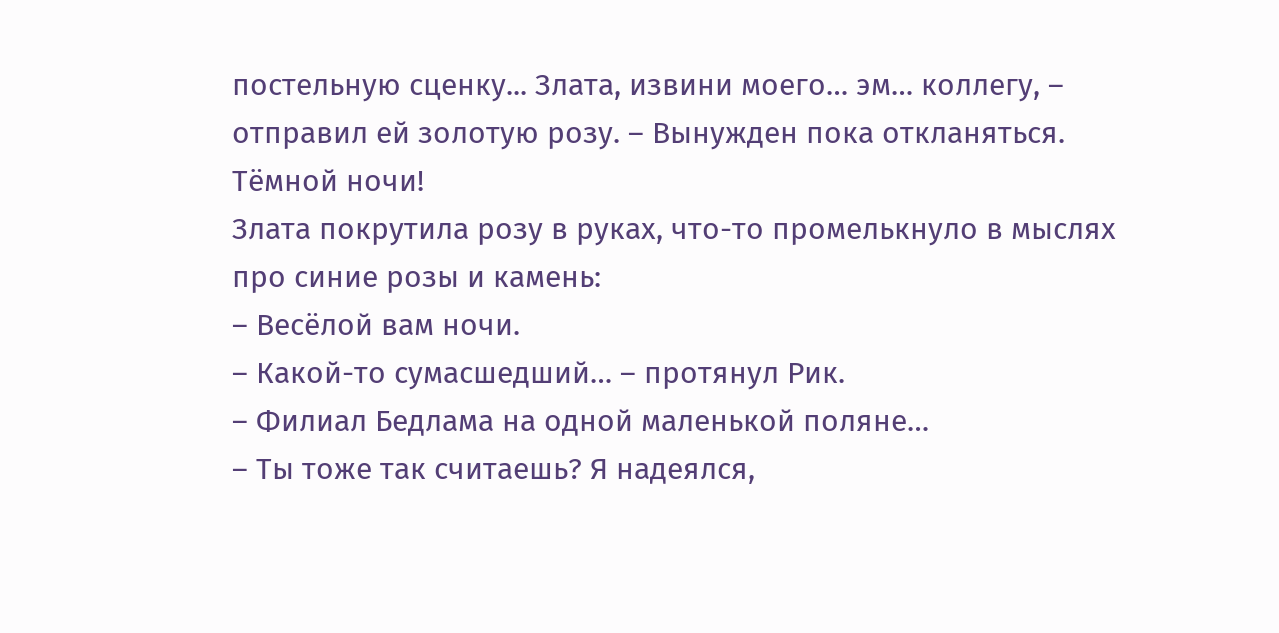постельную сценку... Злата, извини моего… эм… коллегу, – отправил ей золотую розу. – Вынужден пока откланяться. Тёмной ночи!
Злата покрутила розу в руках, что-то промелькнуло в мыслях про синие розы и камень:
– Весёлой вам ночи.
– Какой-то сумасшедший… – протянул Рик.
– Филиал Бедлама на одной маленькой поляне…
– Ты тоже так считаешь? Я надеялся,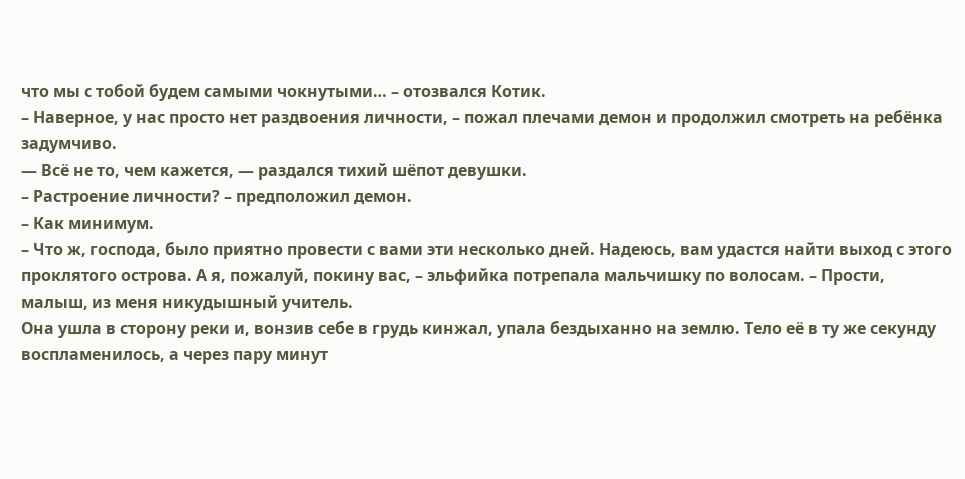что мы с тобой будем самыми чокнутыми… – отозвался Котик.
– Наверное, у нас просто нет раздвоения личности, – пожал плечами демон и продолжил смотреть на ребёнка задумчиво.
— Всё не то, чем кажется, — раздался тихий шёпот девушки.
– Растроение личности? – предположил демон.
– Как минимум.
– Что ж, господа, было приятно провести с вами эти несколько дней. Надеюсь, вам удастся найти выход с этого проклятого острова. А я, пожалуй, покину вас, – эльфийка потрепала мальчишку по волосам. – Прости, малыш, из меня никудышный учитель.
Она ушла в сторону реки и, вонзив себе в грудь кинжал, упала бездыханно на землю. Тело её в ту же секунду воспламенилось, а через пару минут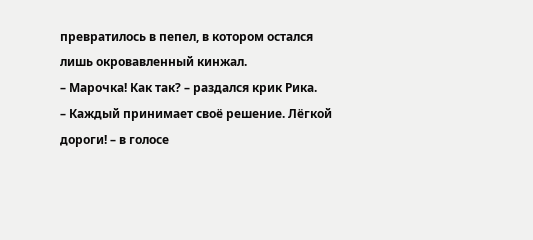превратилось в пепел, в котором остался лишь окровавленный кинжал.
– Марочка! Как так? – раздался крик Рика.
– Каждый принимает своё решение. Лёгкой дороги! – в голосе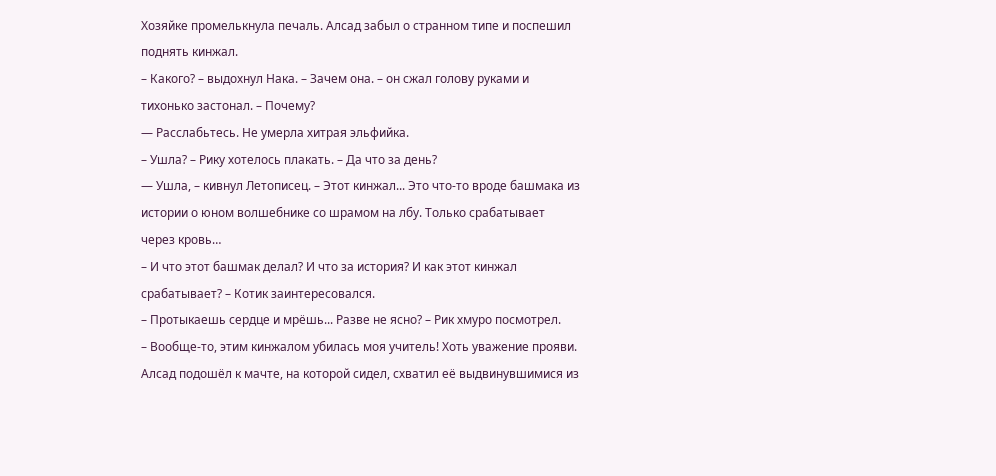Хозяйке промелькнула печаль. Алсад забыл о странном типе и поспешил поднять кинжал.
– Какого? – выдохнул Нака. – Зачем она. – он сжал голову руками и тихонько застонал. – Почему?
— Расслабьтесь. Не умерла хитрая эльфийка.
– Ушла? – Рику хотелось плакать. – Да что за день?
— Ушла, – кивнул Летописец. – Этот кинжал... Это что-то вроде башмака из истории о юном волшебнике со шрамом на лбу. Только срабатывает через кровь…
– И что этот башмак делал? И что за история? И как этот кинжал срабатывает? – Котик заинтересовался.
– Протыкаешь сердце и мрёшь... Разве не ясно? – Рик хмуро посмотрел.
– Вообще-то, этим кинжалом убилась моя учитель! Хоть уважение прояви.
Алсад подошёл к мачте, на которой сидел, схватил её выдвинувшимися из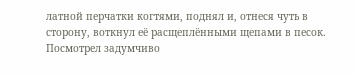латной перчатки когтями, поднял и, отнеся чуть в сторону, воткнул её расщеплёнными щепами в песок. Посмотрел задумчиво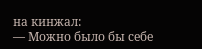на кинжал:
— Можно было бы себе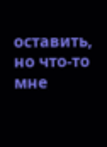оставить, но что-то мне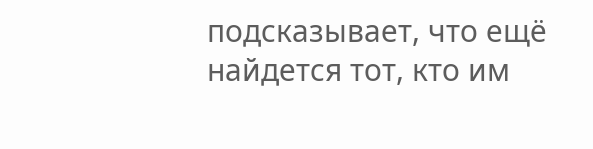подсказывает, что ещё найдется тот, кто им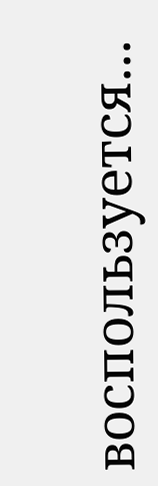воспользуется...